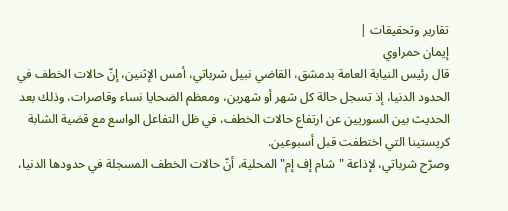تقارير وتحقيقات |
إيمان حمراوي
قال رئيس النيابة العامة بدمشق، القاضي نبيل شرباتي، أمس الإثنين، إنّ حالات الخطف في الحدود الدنيا، إذ تسجل حالة كل شهر أو شهرين، ومعظم الضحايا نساء وقاصرات، وذلك بعد الحديث بين السوريين عن ارتفاع حالات الخطف، في ظل التفاعل الواسع مع قضية الشابة كريستينا التي اختطفت قبل أسبوعين.
وصرّح شرباتي، لإذاعة "شام إف إم" المحلية، أنّ حالات الخطف المسجلة في حدودها الدنيا،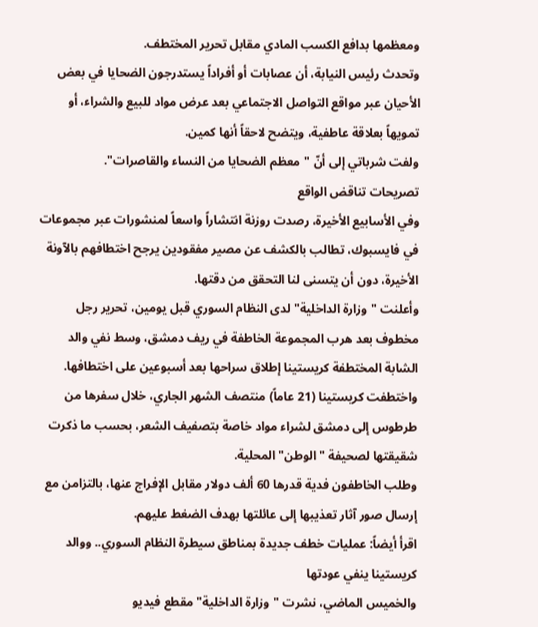ومعظمها بدافع الكسب المادي مقابل تحرير المختطف.
وتحدث رئيس النيابة، أن عصابات أو أفراداً يستدرجون الضحايا في بعض الأحيان عبر مواقع التواصل الاجتماعي بعد عرض مواد للبيع والشراء، أو تمويهاً بعلاقة عاطفية، ويتضح لاحقاً أنها كمين.
ولفت شرباتي إلى أنّ "معظم الضحايا من النساء والقاصرات".
تصريحات تناقض الواقع
وفي الأسابيع الأخيرة، رصدت روزنة انتشاراً واسعاً لمنشورات عبر مجموعات في فايسبوك، تطالب بالكشف عن مصير مفقودين يرجح اختطافهم بالآونة الأخيرة، دون أن يتسنى لنا التحقق من دقتها.
وأعلنت "وزارة الداخلية" لدى النظام السوري قبل يومين، تحرير رجل مخطوف بعد هرب المجموعة الخاطفة في ريف دمشق، وسط نفي والد الشابة المختطفة كريستينا إطلاق سراحها بعد أسبوعين على اختطافها.
واختطفت كريستينا (21 عاماً) منتصف الشهر الجاري، خلال سفرها من طرطوس إلى دمشق لشراء مواد خاصة بتصفيف الشعر، بحسب ما ذكرت شقيقتها لصحيفة "الوطن" المحلية.
وطلب الخاطفون فدية قدرها 60 ألف دولار مقابل الإفراج عنها، بالتزامن مع إرسال صور آثار تعذيبها إلى عائلتها بهدف الضغط عليهم.
اقرأ أيضاً: عمليات خطف جديدة بمناطق سيطرة النظام السوري.. ووالد كريستينا ينفي عودتها
والخميس الماضي، نشرت "وزارة الداخلية" مقطع فيديو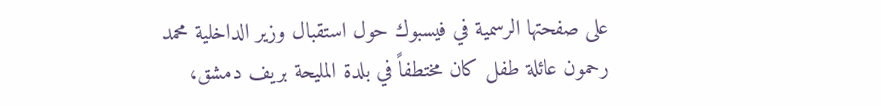على صفحتها الرسمية في فيسبوك حول استقبال وزير الداخلية محمد رحمون عائلة طفل كان مختطفاً في بلدة المليحة بريف دمشق،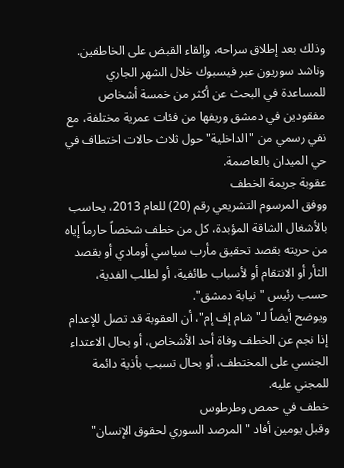وذلك بعد إطلاق سراحه، وإلقاء القبض على الخاطفين.
وناشد سوريون عبر فيسبوك خلال الشهر الجاري للمساعدة في البحث عن أكثر من خمسة أشخاص مفقودين في دمشق وريفها من فئات عمرية مختلفة، مع نفي رسمي من "الداخلية" حول ثلاث حالات اختطاف في حي الميدان بالعاصمة.
عقوبة جريمة الخطف
ووفق المرسوم التشريعي رقم (20) للعام 2013، يحاسب بالأشغال الشاقة المؤبدة، كل من خطف شخصاً حارماً إياه من حريته بقصد تحقيق مأرب سياسي أومادي أو بقصد الثأر أو الانتقام أو لأسباب طائفية، أو لطلب الفدية، حسب رئيس "نيابة دمشق".
ويوضح أيضاً لـ"شام إف إم"، أن العقوبة قد تصل للإعدام إذا نجم عن الخطف وفاة أحد الأشخاص، أو بحال الاعتداء الجنسي على المختطف، أو بحال تسبب بأذية دائمة للمجني عليه.
خطف في حمص وطرطوس
وقبل يومين أفاد "المرصد السوري لحقوق الإنسان"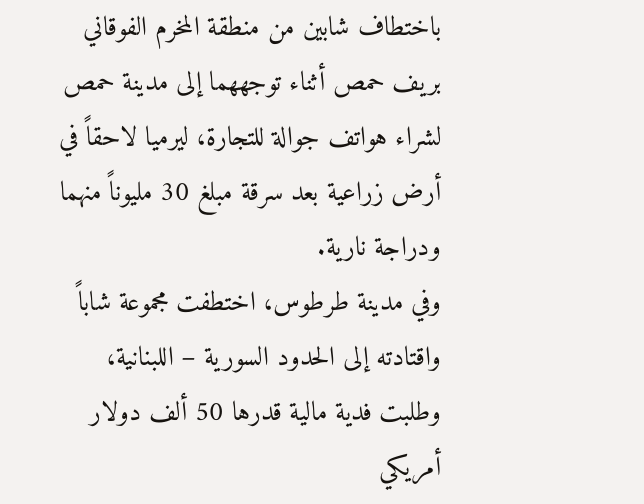باختطاف شابين من منطقة المخرم الفوقاني بريف حمص أثناء توجههما إلى مدينة حمص لشراء هواتف جوالة للتجارة، ليرميا لاحقاً في أرض زراعية بعد سرقة مبلغ 30 مليوناً منهما ودراجة نارية.
وفي مدينة طرطوس، اختطفت مجموعة شاباً واقتادته إلى الحدود السورية – اللبنانية، وطلبت فدية مالية قدرها 50 ألف دولار أمريكي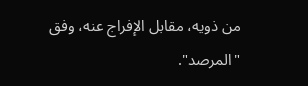من ذويه، مقابل الإفراج عنه، وفق "المرصد".